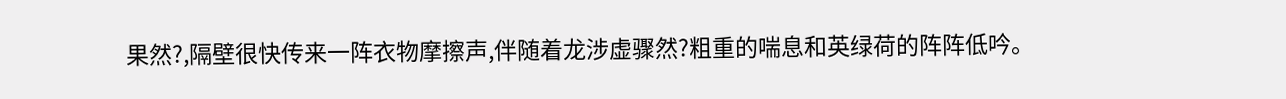果然?,隔壁很快传来一阵衣物摩擦声,伴随着龙涉虚骤然?粗重的喘息和英绿荷的阵阵低吟。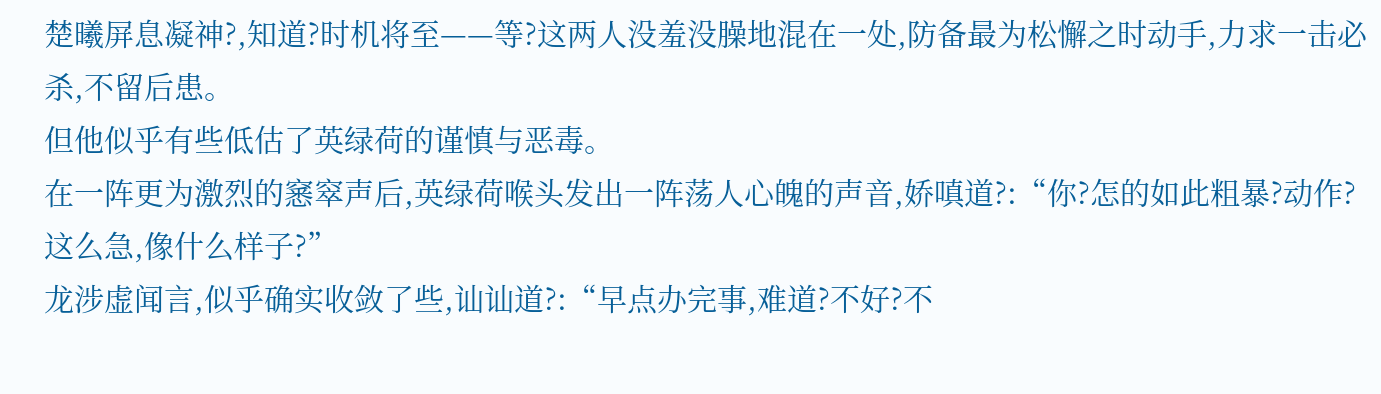楚曦屏息凝神?,知道?时机将至——等?这两人没羞没臊地混在一处,防备最为松懈之时动手,力求一击必杀,不留后患。
但他似乎有些低估了英绿荷的谨慎与恶毒。
在一阵更为激烈的窸窣声后,英绿荷喉头发出一阵荡人心魄的声音,娇嗔道?:“你?怎的如此粗暴?动作?这么急,像什么样子?”
龙涉虚闻言,似乎确实收敛了些,讪讪道?:“早点办完事,难道?不好?不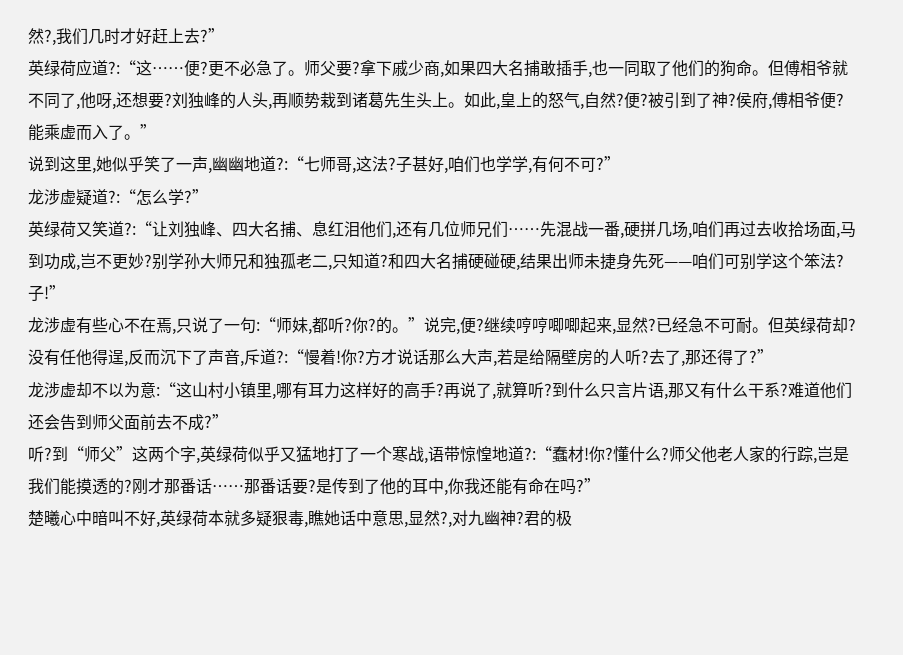然?,我们几时才好赶上去?”
英绿荷应道?:“这……便?更不必急了。师父要?拿下戚少商,如果四大名捕敢插手,也一同取了他们的狗命。但傅相爷就不同了,他呀,还想要?刘独峰的人头,再顺势栽到诸葛先生头上。如此,皇上的怒气,自然?便?被引到了神?侯府,傅相爷便?能乘虚而入了。”
说到这里,她似乎笑了一声,幽幽地道?:“七师哥,这法?子甚好,咱们也学学,有何不可?”
龙涉虚疑道?:“怎么学?”
英绿荷又笑道?:“让刘独峰、四大名捕、息红泪他们,还有几位师兄们……先混战一番,硬拼几场,咱们再过去收拾场面,马到功成,岂不更妙?别学孙大师兄和独孤老二,只知道?和四大名捕硬碰硬,结果出师未捷身先死——咱们可别学这个笨法?子!”
龙涉虚有些心不在焉,只说了一句:“师妹,都听?你?的。”说完,便?继续哼哼唧唧起来,显然?已经急不可耐。但英绿荷却?没有任他得逞,反而沉下了声音,斥道?:“慢着!你?方才说话那么大声,若是给隔壁房的人听?去了,那还得了?”
龙涉虚却不以为意:“这山村小镇里,哪有耳力这样好的高手?再说了,就算听?到什么只言片语,那又有什么干系?难道他们还会告到师父面前去不成?”
听?到“师父”这两个字,英绿荷似乎又猛地打了一个寒战,语带惊惶地道?:“蠢材!你?懂什么?师父他老人家的行踪,岂是我们能摸透的?刚才那番话……那番话要?是传到了他的耳中,你我还能有命在吗?”
楚曦心中暗叫不好,英绿荷本就多疑狠毒,瞧她话中意思,显然?,对九幽神?君的极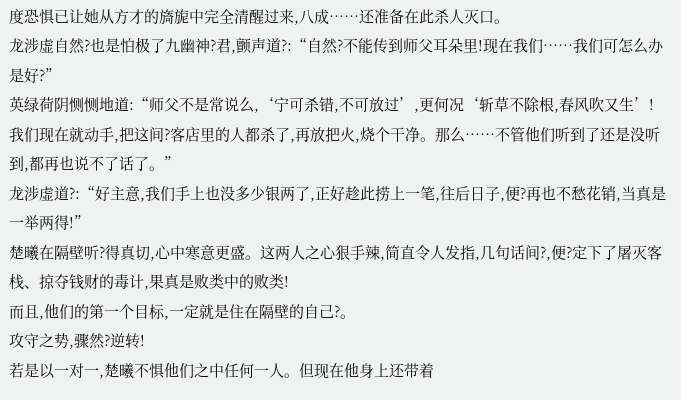度恐惧已让她从方才的旖旎中完全清醒过来,八成……还准备在此杀人灭口。
龙涉虚自然?也是怕极了九幽神?君,颤声道?:“自然?不能传到师父耳朵里!现在我们……我们可怎么办是好?”
英绿荷阴恻恻地道:“师父不是常说么,‘宁可杀错,不可放过’,更何况‘斩草不除根,春风吹又生’!我们现在就动手,把这间?客店里的人都杀了,再放把火,烧个干净。那么……不管他们听到了还是没听到,都再也说不了话了。”
龙涉虚道?:“好主意,我们手上也没多少银两了,正好趁此捞上一笔,往后日子,便?再也不愁花销,当真是一举两得!”
楚曦在隔壁听?得真切,心中寒意更盛。这两人之心狠手辣,简直令人发指,几句话间?,便?定下了屠灭客栈、掠夺钱财的毒计,果真是败类中的败类!
而且,他们的第一个目标,一定就是住在隔壁的自己?。
攻守之势,骤然?逆转!
若是以一对一,楚曦不惧他们之中任何一人。但现在他身上还带着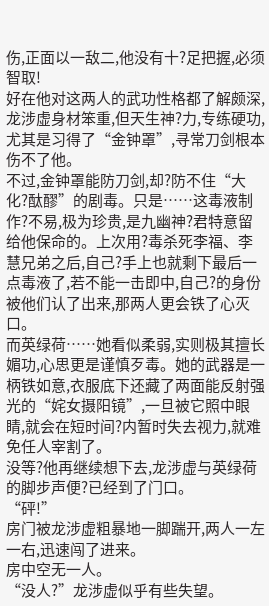伤,正面以一敌二,他没有十?足把握,必须智取!
好在他对这两人的武功性格都了解颇深,龙涉虚身材笨重,但天生神?力,专练硬功,尤其是习得了“金钟罩”,寻常刀剑根本伤不了他。
不过,金钟罩能防刀剑,却?防不住“大化?酞醪”的剧毒。只是……这毒液制作?不易,极为珍贵,是九幽神?君特意留给他保命的。上次用?毒杀死李福、李慧兄弟之后,自己?手上也就剩下最后一点毒液了,若不能一击即中,自己?的身份被他们认了出来,那两人更会铁了心灭口。
而英绿荷……她看似柔弱,实则极其擅长媚功,心思更是谨慎歹毒。她的武器是一柄铁如意,衣服底下还藏了两面能反射强光的“姹女摄阳镜”,一旦被它照中眼睛,就会在短时间?内暂时失去视力,就难免任人宰割了。
没等?他再继续想下去,龙涉虚与英绿荷的脚步声便?已经到了门口。
“砰!”
房门被龙涉虚粗暴地一脚踹开,两人一左一右,迅速闯了进来。
房中空无一人。
“没人?”龙涉虚似乎有些失望。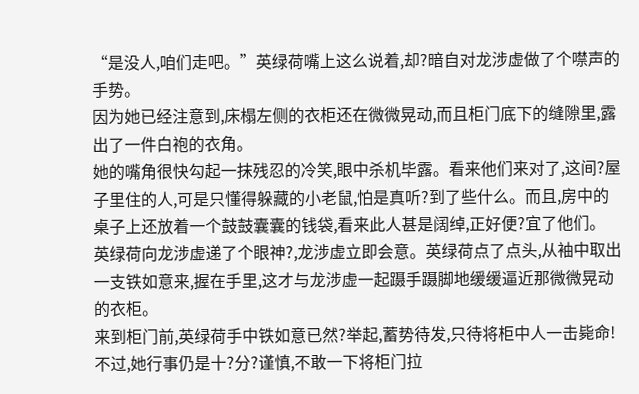“是没人,咱们走吧。”英绿荷嘴上这么说着,却?暗自对龙涉虚做了个噤声的手势。
因为她已经注意到,床榻左侧的衣柜还在微微晃动,而且柜门底下的缝隙里,露出了一件白袍的衣角。
她的嘴角很快勾起一抹残忍的冷笑,眼中杀机毕露。看来他们来对了,这间?屋子里住的人,可是只懂得躲藏的小老鼠,怕是真听?到了些什么。而且,房中的桌子上还放着一个鼓鼓囊囊的钱袋,看来此人甚是阔绰,正好便?宜了他们。
英绿荷向龙涉虚递了个眼神?,龙涉虚立即会意。英绿荷点了点头,从袖中取出一支铁如意来,握在手里,这才与龙涉虚一起蹑手蹑脚地缓缓逼近那微微晃动的衣柜。
来到柜门前,英绿荷手中铁如意已然?举起,蓄势待发,只待将柜中人一击毙命!不过,她行事仍是十?分?谨慎,不敢一下将柜门拉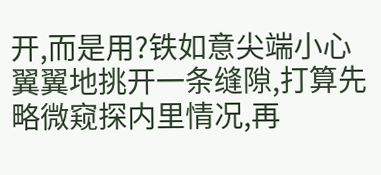开,而是用?铁如意尖端小心翼翼地挑开一条缝隙,打算先略微窥探内里情况,再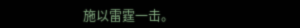施以雷霆一击。